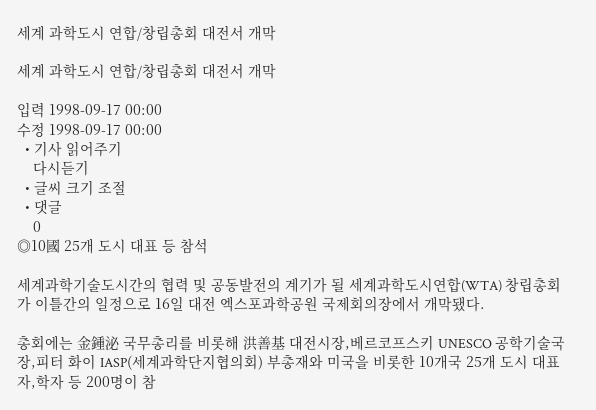세계 과학도시 연합/창립총회 대전서 개막

세계 과학도시 연합/창립총회 대전서 개막

입력 1998-09-17 00:00
수정 1998-09-17 00:00
  • 기사 읽어주기
    다시듣기
  • 글씨 크기 조절
  • 댓글
    0
◎10國 25개 도시 대표 등 참석

세계과학기술도시간의 협력 및 공동발전의 계기가 될 세계과학도시연합(WTA) 창립총회가 이틀간의 일정으로 16일 대전 엑스포과학공원 국제회의장에서 개막됐다.

총회에는 金鍾泌 국무총리를 비롯해 洪善基 대전시장,베르코프스키 UNESCO 공학기술국장,피터 화이 IASP(세계과학단지협의회) 부총재와 미국을 비롯한 10개국 25개 도시 대표자,학자 등 200명이 참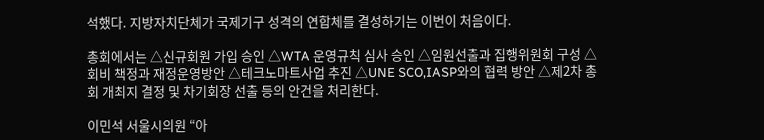석했다. 지방자치단체가 국제기구 성격의 연합체를 결성하기는 이번이 처음이다.

총회에서는 △신규회원 가입 승인 △WTA 운영규칙 심사 승인 △임원선출과 집행위원회 구성 △회비 책정과 재정운영방안 △테크노마트사업 추진 △UNE SCO,IASP와의 협력 방안 △제2차 총회 개최지 결정 및 차기회장 선출 등의 안건을 처리한다.

이민석 서울시의원 “아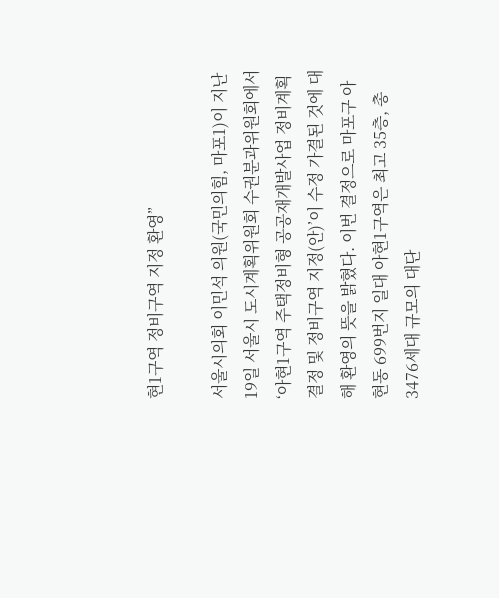현1구역 정비구역 지정 환영”

서울시의회 이민석 의원(국민의힘, 마포1)이 지난 19일 서울시 도시계획위원회 수권분과위원회에서 ‘아현1구역 주택정비형 공공재개발사업 정비계획 결정 및 정비구역 지정(안)’이 수정 가결된 것에 대해 환영의 뜻을 밝혔다. 이번 결정으로 마포구 아현동 699번지 일대 아현1구역은 최고 35층, 총 3476세대 규모의 대단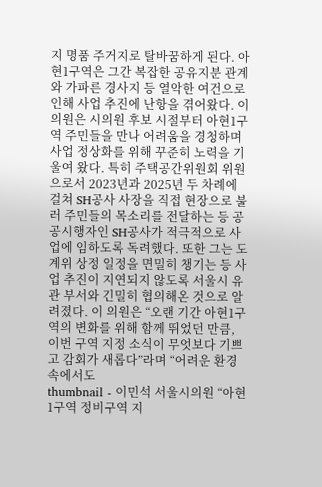지 명품 주거지로 탈바꿈하게 된다. 아현1구역은 그간 복잡한 공유지분 관계와 가파른 경사지 등 열악한 여건으로 인해 사업 추진에 난항을 겪어왔다. 이 의원은 시의원 후보 시절부터 아현1구역 주민들을 만나 어려움을 경청하며 사업 정상화를 위해 꾸준히 노력을 기울여 왔다. 특히 주택공간위원회 위원으로서 2023년과 2025년 두 차례에 걸쳐 SH공사 사장을 직접 현장으로 불러 주민들의 목소리를 전달하는 등 공공시행자인 SH공사가 적극적으로 사업에 임하도록 독려했다. 또한 그는 도계위 상정 일정을 면밀히 챙기는 등 사업 추진이 지연되지 않도록 서울시 유관 부서와 긴밀히 협의해온 것으로 알려졌다. 이 의원은 “오랜 기간 아현1구역의 변화를 위해 함께 뛰었던 만큼, 이번 구역 지정 소식이 무엇보다 기쁘고 감회가 새롭다”라며 “어려운 환경 속에서도
thumbnail - 이민석 서울시의원 “아현1구역 정비구역 지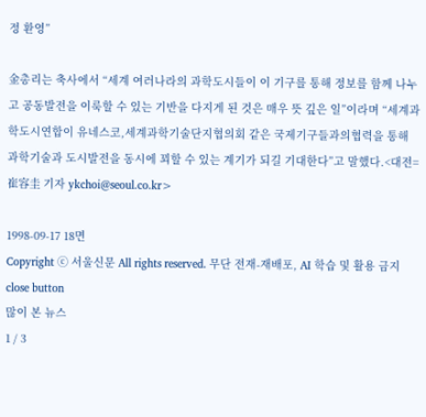정 환영”

金총리는 축사에서 “세계 여러나라의 과학도시들이 이 기구를 통해 정보를 함께 나누고 공동발전을 이룩할 수 있는 기반을 다지게 된 것은 매우 뜻 깊은 일”이라며 “세계과학도시연합이 유네스코,세계과학기술단지협의회 같은 국제기구들과의협력을 통해 과학기술과 도시발전을 동시에 꾀할 수 있는 계기가 되길 기대한다”고 말했다.<대전=崔容圭 기자 ykchoi@seoul.co.kr>

1998-09-17 18면
Copyright ⓒ 서울신문 All rights reserved. 무단 전재-재배포, AI 학습 및 활용 금지
close button
많이 본 뉴스
1 / 3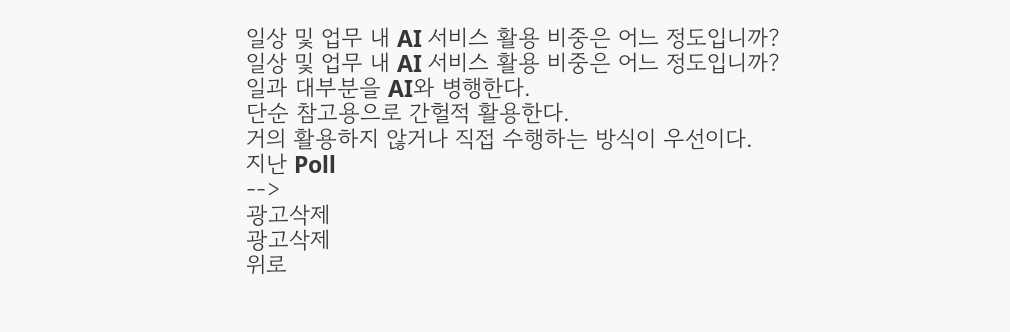일상 및 업무 내 AI 서비스 활용 비중은 어느 정도입니까?
일상 및 업무 내 AI 서비스 활용 비중은 어느 정도입니까?
일과 대부분을 AI와 병행한다.
단순 참고용으로 간헐적 활용한다.
거의 활용하지 않거나 직접 수행하는 방식이 우선이다.
지난 Poll
-->
광고삭제
광고삭제
위로